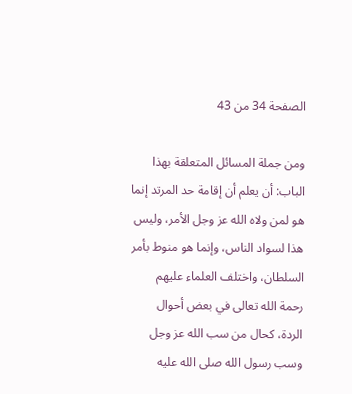الصفحة 34 من 43

ومن جملة المسائل المتعلقة بهذا الباب: أن يعلم أن إقامة حد المرتد إنما هو لمن ولاه الله عز وجل الأمر، وليس هذا لسواد الناس، وإنما هو منوط بأمر السلطان، واختلف العلماء عليهم رحمة الله تعالى في بعض أحوال الردة، كحال من سب الله عز وجل وسب رسول الله صلى الله عليه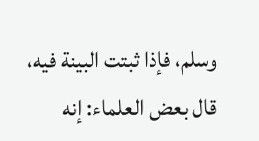وسلم، فإذا ثبتت البينة فيه، قال بعض العلماء: إنه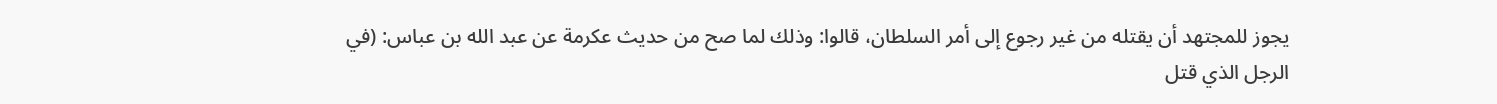يجوز للمجتهد أن يقتله من غير رجوع إلى أمر السلطان، قالوا: وذلك لما صح من حديث عكرمة عن عبد الله بن عباس: (في الرجل الذي قتل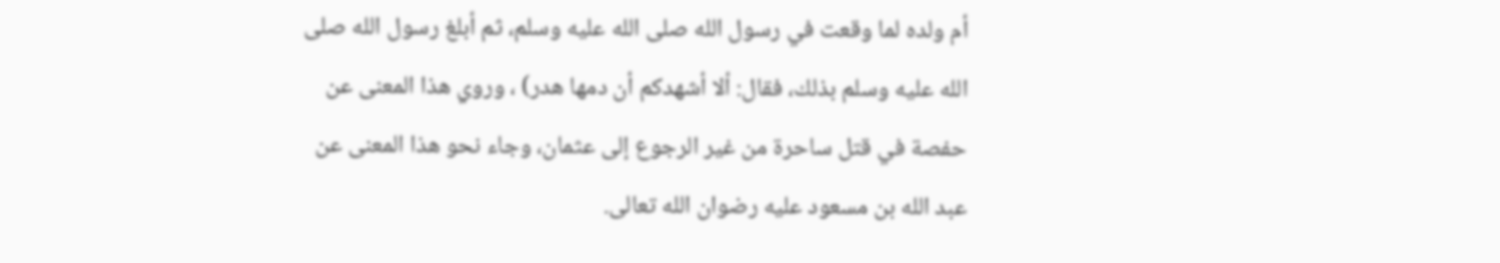أم ولده لما وقعت في رسول الله صلى الله عليه وسلم، ثم أبلغ رسول الله صلى الله عليه وسلم بذلك، فقال: ألا أشهدكم أن دمها هدر) ، وروي هذا المعنى عن حفصة في قتل ساحرة من غير الرجوع إلى عثمان، وجاء نحو هذا المعنى عن عبد الله بن مسعود عليه رضوان الله تعالى.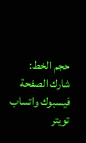حجم الخط:
شارك الصفحة
فيسبوك واتساب تويتر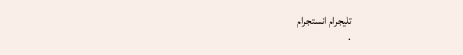تليجرام انستجرام
.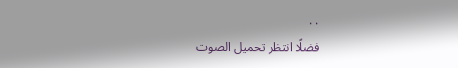. .
فضلًا انتظر تحميل الصوت